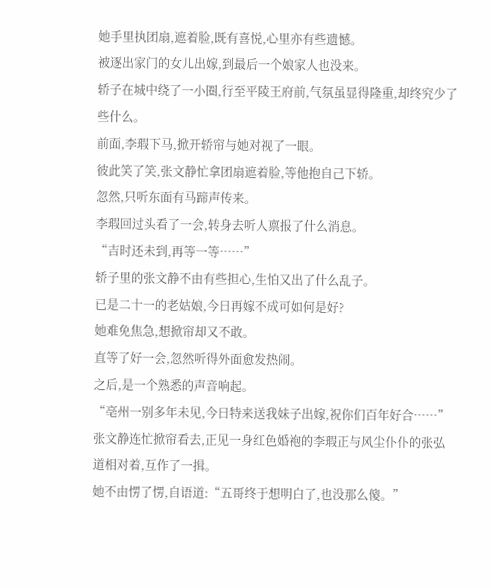她手里执团扇,遮着脸,既有喜悦,心里亦有些遗憾。
被逐出家门的女儿出嫁,到最后一个娘家人也没来。
轿子在城中绕了一小圈,行至平陵王府前,气氛虽显得隆重,却终究少了些什么。
前面,李瑕下马,掀开轿帘与她对视了一眼。
彼此笑了笑,张文静忙拿团扇遮着脸,等他抱自己下轿。
忽然,只听东面有马蹄声传来。
李瑕回过头看了一会,转身去听人禀报了什么消息。
“吉时还未到,再等一等……”
轿子里的张文静不由有些担心,生怕又出了什么乱子。
已是二十一的老姑娘,今日再嫁不成可如何是好?
她难免焦急,想掀帘却又不敢。
直等了好一会,忽然听得外面愈发热闹。
之后,是一个熟悉的声音响起。
“亳州一别多年未见,今日特来送我妹子出嫁,祝你们百年好合……”
张文静连忙掀帘看去,正见一身红色婚袍的李瑕正与风尘仆仆的张弘道相对着,互作了一揖。
她不由愣了愣,自语道:“五哥终于想明白了,也没那么傻。”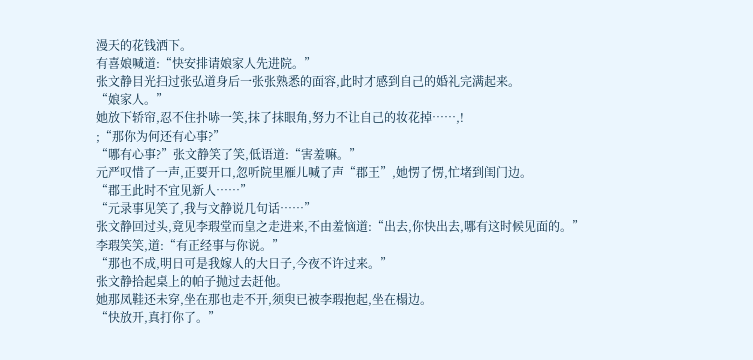漫天的花钱洒下。
有喜娘喊道:“快安排请娘家人先进院。”
张文静目光扫过张弘道身后一张张熟悉的面容,此时才感到自己的婚礼完满起来。
“娘家人。”
她放下轿帘,忍不住扑哧一笑,抹了抹眼角,努力不让自己的妆花掉……,!
;“那你为何还有心事?”
“哪有心事?”张文静笑了笑,低语道:“害羞嘛。”
元严叹惜了一声,正要开口,忽听院里雁儿喊了声“郡王”,她愣了愣,忙堵到闺门边。
“郡王此时不宜见新人……”
“元录事见笑了,我与文静说几句话……”
张文静回过头,竟见李瑕堂而皇之走进来,不由羞恼道:“出去,你快出去,哪有这时候见面的。”
李瑕笑笑,道:“有正经事与你说。”
“那也不成,明日可是我嫁人的大日子,今夜不许过来。”
张文静拾起桌上的帕子抛过去赶他。
她那凤鞋还未穿,坐在那也走不开,须臾已被李瑕抱起,坐在榻边。
“快放开,真打你了。”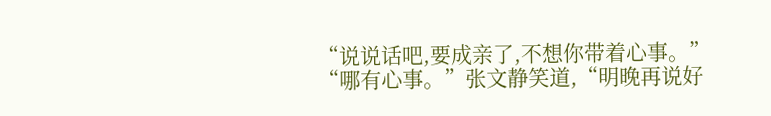“说说话吧,要成亲了,不想你带着心事。”
“哪有心事。”张文静笑道,“明晚再说好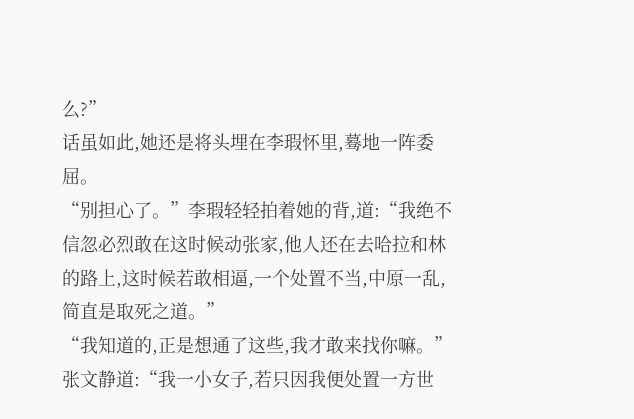么?”
话虽如此,她还是将头埋在李瑕怀里,蓦地一阵委屈。
“别担心了。”李瑕轻轻拍着她的背,道:“我绝不信忽必烈敢在这时候动张家,他人还在去哈拉和林的路上,这时候若敢相逼,一个处置不当,中原一乱,简直是取死之道。”
“我知道的,正是想通了这些,我才敢来找你嘛。”张文静道:“我一小女子,若只因我便处置一方世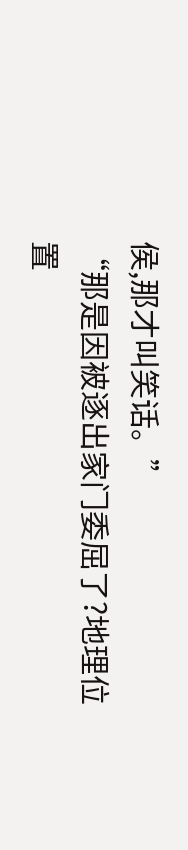侯,那才叫笑话。”
“那是因被逐出家门委屈了?地理位置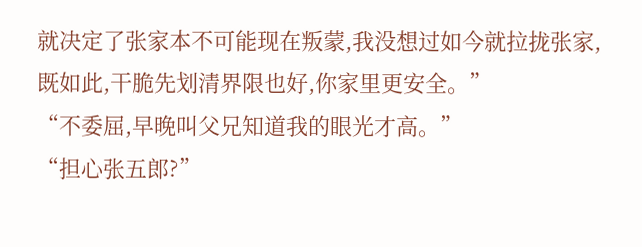就决定了张家本不可能现在叛蒙,我没想过如今就拉拢张家,既如此,干脆先划清界限也好,你家里更安全。”
“不委屈,早晚叫父兄知道我的眼光才高。”
“担心张五郎?”